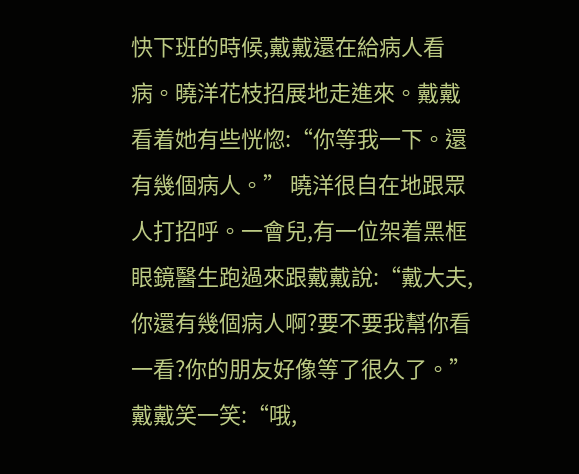快下班的時候,戴戴還在給病人看病。曉洋花枝招展地走進來。戴戴看着她有些恍惚:“你等我一下。還有幾個病人。” 曉洋很自在地跟眾人打招呼。一會兒,有一位架着黑框眼鏡醫生跑過來跟戴戴說:“戴大夫,你還有幾個病人啊?要不要我幫你看一看?你的朋友好像等了很久了。” 戴戴笑一笑:“哦,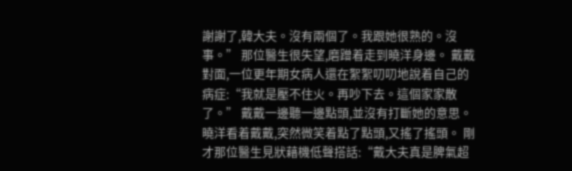謝謝了,韓大夫。沒有兩個了。我跟她很熟的。沒事。” 那位醫生很失望,磨蹭着走到曉洋身邊。 戴戴對面,一位更年期女病人還在絮絮叨叨地說着自己的病症:“我就是壓不住火。再吵下去。這個家家散了。” 戴戴一邊聽一邊點頭,並沒有打斷她的意思。曉洋看着戴戴,突然微笑着點了點頭,又搖了搖頭。 剛才那位醫生見狀藉機低聲搭話:“戴大夫真是脾氣超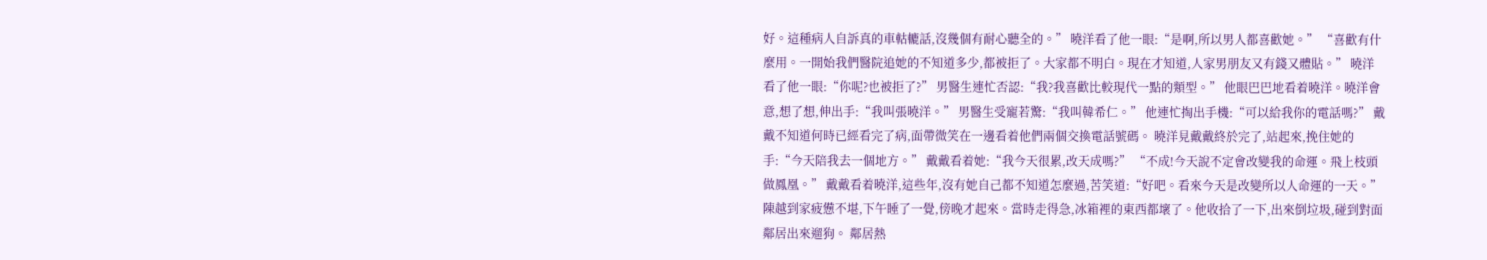好。這種病人自訴真的車軲轆話,沒幾個有耐心聽全的。” 曉洋看了他一眼:“是啊,所以男人都喜歡她。” “喜歡有什麼用。一開始我們醫院追她的不知道多少,都被拒了。大家都不明白。現在才知道,人家男朋友又有錢又體貼。” 曉洋看了他一眼:“你呢?也被拒了?” 男醫生連忙否認:“我?我喜歡比較現代一點的類型。” 他眼巴巴地看着曉洋。曉洋會意,想了想,伸出手:“我叫張曉洋。” 男醫生受寵若驚:“我叫韓希仁。” 他連忙掏出手機:“可以給我你的電話嗎?” 戴戴不知道何時已經看完了病,面帶微笑在一邊看着他們兩個交換電話號碼。 曉洋見戴戴終於完了,站起來,挽住她的手:“今天陪我去一個地方。” 戴戴看着她:“我今天很累,改天成嗎?” “不成!今天說不定會改變我的命運。飛上枝頭做鳳凰。” 戴戴看着曉洋,這些年,沒有她自己都不知道怎麼過,苦笑道:“好吧。看來今天是改變所以人命運的一天。” 陳越到家疲憊不堪,下午睡了一覺,傍晚才起來。當時走得急,冰箱裡的東西都壞了。他收拾了一下,出來倒垃圾,碰到對面鄰居出來遛狗。 鄰居熱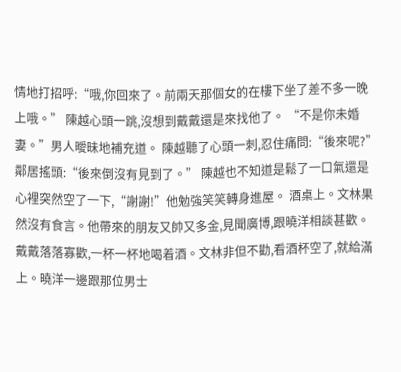情地打招呼:“哦,你回來了。前兩天那個女的在樓下坐了差不多一晚上哦。” 陳越心頭一跳,沒想到戴戴還是來找他了。 “不是你未婚妻。”男人曖昧地補充道。 陳越聽了心頭一刺,忍住痛問:“後來呢?” 鄰居搖頭:“後來倒沒有見到了。” 陳越也不知道是鬆了一口氣還是心裡突然空了一下,“謝謝!”他勉強笑笑轉身進屋。 酒桌上。文林果然沒有食言。他帶來的朋友又帥又多金,見聞廣博,跟曉洋相談甚歡。戴戴落落寡歡,一杯一杯地喝着酒。文林非但不勸,看酒杯空了,就給滿上。曉洋一邊跟那位男士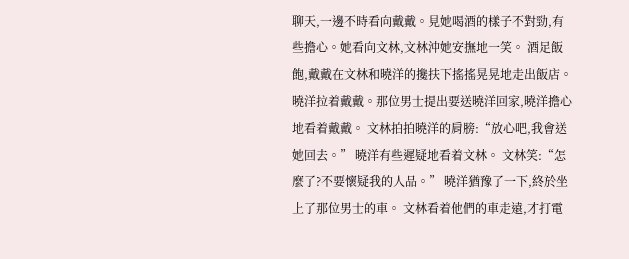聊天,一邊不時看向戴戴。見她喝酒的樣子不對勁,有些擔心。她看向文林,文林沖她安撫地一笑。 酒足飯飽,戴戴在文林和曉洋的攙扶下搖搖晃晃地走出飯店。 曉洋拉着戴戴。那位男士提出要送曉洋回家,曉洋擔心地看着戴戴。 文林拍拍曉洋的肩膀:“放心吧,我會送她回去。” 曉洋有些遲疑地看着文林。 文林笑:“怎麼了?不要懷疑我的人品。” 曉洋猶豫了一下,終於坐上了那位男士的車。 文林看着他們的車走遠,才打電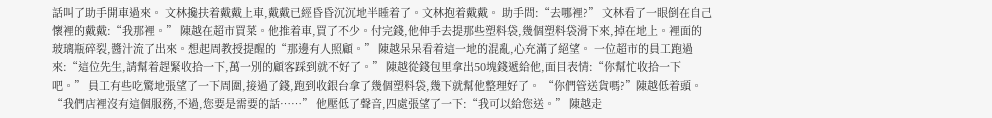話叫了助手開車過來。 文林攙扶着戴戴上車,戴戴已經昏昏沉沉地半睡着了。文林抱着戴戴。 助手問:“去哪裡?” 文林看了一眼倒在自己懷裡的戴戴:“我那裡。” 陳越在超市買菜。他推着車,買了不少。付完錢,他伸手去提那些塑料袋,幾個塑料袋滑下來,掉在地上。裡面的玻璃瓶碎裂,醬汁流了出來。想起周教授提醒的“那邊有人照顧。” 陳越呆呆看着這一地的混亂,心充滿了絕望。 一位超市的員工跑過來:“這位先生,請幫着趕緊收拾一下,萬一別的顧客踩到就不好了。” 陳越從錢包里拿出50塊錢遞給他,面目表情:“你幫忙收拾一下吧。” 員工有些吃驚地張望了一下周圍,接過了錢,跑到收銀台拿了幾個塑料袋,幾下就幫他整理好了。 “你們管送貨嗎?”陳越低着頭。 “我們店裡沒有這個服務,不過,您要是需要的話……” 他壓低了聲音,四處張望了一下:“我可以給您送。” 陳越走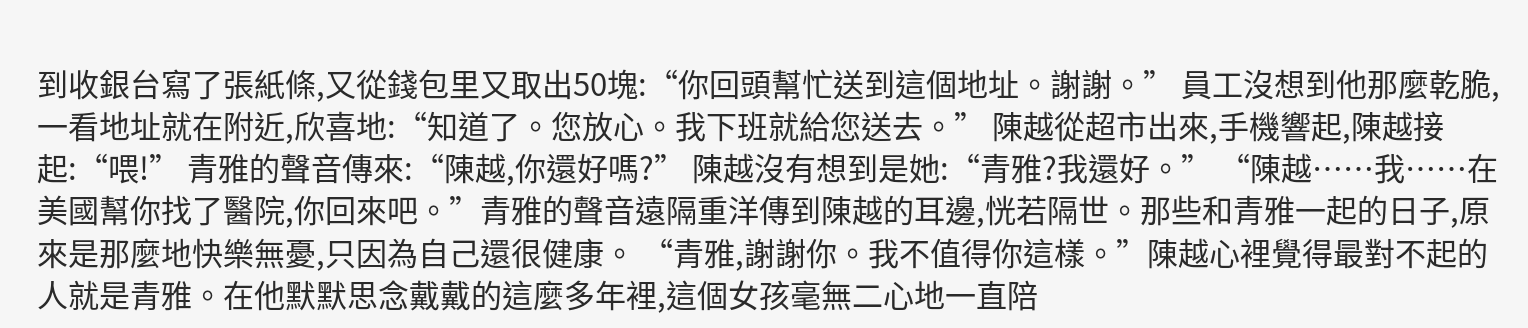到收銀台寫了張紙條,又從錢包里又取出50塊:“你回頭幫忙送到這個地址。謝謝。” 員工沒想到他那麼乾脆,一看地址就在附近,欣喜地:“知道了。您放心。我下班就給您送去。” 陳越從超市出來,手機響起,陳越接起:“喂!” 青雅的聲音傳來:“陳越,你還好嗎?” 陳越沒有想到是她:“青雅?我還好。” “陳越……我……在美國幫你找了醫院,你回來吧。”青雅的聲音遠隔重洋傳到陳越的耳邊,恍若隔世。那些和青雅一起的日子,原來是那麼地快樂無憂,只因為自己還很健康。 “青雅,謝謝你。我不值得你這樣。”陳越心裡覺得最對不起的人就是青雅。在他默默思念戴戴的這麼多年裡,這個女孩毫無二心地一直陪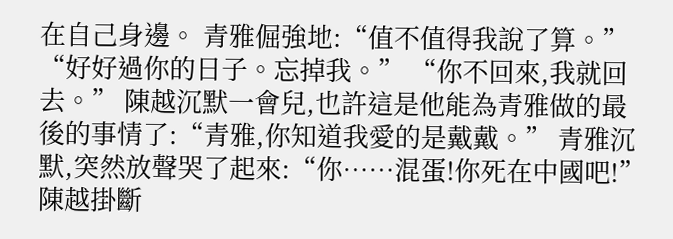在自己身邊。 青雅倔強地:“值不值得我說了算。” “好好過你的日子。忘掉我。” “你不回來,我就回去。” 陳越沉默一會兒,也許這是他能為青雅做的最後的事情了:“青雅,你知道我愛的是戴戴。” 青雅沉默,突然放聲哭了起來:“你……混蛋!你死在中國吧!” 陳越掛斷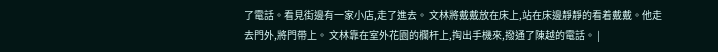了電話。看見街邊有一家小店,走了進去。 文林將戴戴放在床上,站在床邊靜靜的看着戴戴。他走去門外,將門帶上。 文林靠在室外花園的欄杆上,掏出手機來,撥通了陳越的電話。 |